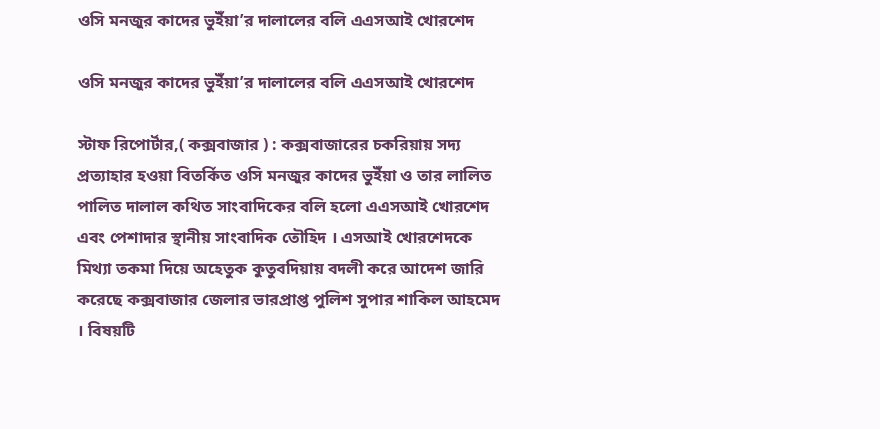ওসি মনজুর কাদের ভুইঁয়া’র দালালের বলি এএসআই খোরশেদ

ওসি মনজুর কাদের ভুইঁয়া’র দালালের বলি এএসআই খোরশেদ

স্টাফ রিপোর্টার,( কক্সবাজার ) : কক্সবাজারের চকরিয়ায় সদ্য প্রত্যাহার হওয়া বিতর্কিত ওসি মনজুর কাদের ভুইঁয়া ও তার লালিত পালিত দালাল কথিত সাংবাদিকের বলি হলো এএসআই খোরশেদ এবং পেশাদার স্থানীয় সাংবাদিক তৌহিদ । এসআই খোরশেদকে মিথ্যা তকমা দিয়ে অহেতুক কুতুবদিয়ায় বদলী করে আদেশ জারি করেছে কক্সবাজার জেলার ভারপ্রাপ্ত পুলিশ সুপার শাকিল আহমেদ । বিষয়টি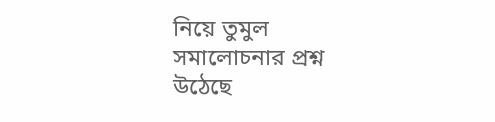নিয়ে তুমুল সমালোচনার প্রশ্ন উঠেছে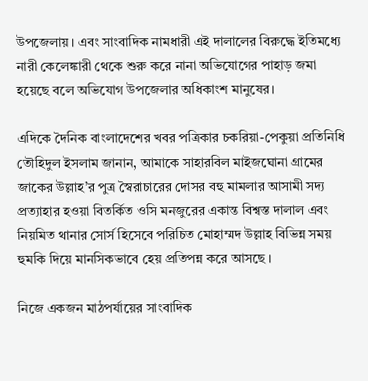উপজেলায়। এবং সাংবাদিক নামধারী এই দালালের বিরুদ্ধে ইতিমধ্যে নারী কেলেঙ্কারী থেকে শুরু করে নানা অভিযোগের পাহাড় জমা হয়েছে বলে অভিযোগ উপজেলার অধিকাংশ মানুষের।

এদিকে দৈনিক বাংলাদেশের খবর পত্রিকার চকরিয়া-পেকুয়া প্রতিনিধি তৌহিদুল ইসলাম জানান, আমাকে সাহারবিল মাইজঘোনা গ্রামের জাকের উল্লাহ’র পুত্র স্বৈরাচারের দোসর বহু মামলার আসামী সদ্য প্রত্যাহার হওয়া বিতর্কিত ওসি মনজুরের একান্ত বিশ্বস্ত দালাল এবং নিয়মিত থানার সোর্স হিসেবে পরিচিত মোহাম্মদ উল্লাহ বিভিন্ন সময় হুমকি দিয়ে মানসিকভাবে হেয় প্রতিপন্ন করে আসছে ।

নিজে একজন মাঠপর্যায়ের সাংবাদিক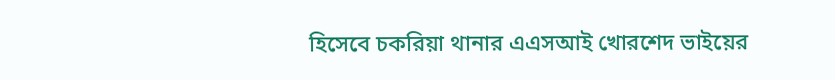হিসেবে চকরিয়া থানার এএসআই খোরশেদ ভাইয়ের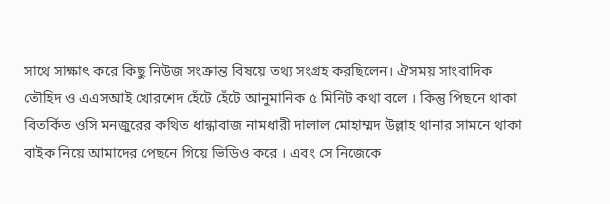সাথে সাক্ষাৎ করে কিছু নিউজ সংক্রান্ত বিষয়ে তথ্য সংগ্রহ করছিলেন। ঐসময় সাংবাদিক তৌহিদ ও এএসআই খোরশেদ হেঁটে হেঁটে আনুমানিক ৫ মিনিট কথা বলে । কিন্তু পিছনে থাকা বিতর্কিত ওসি মনজুরের কথিত ধান্ধাবাজ নামধারী দালাল মোহাম্মদ উল্লাহ থানার সামনে থাকা বাইক নিয়ে আমাদের পেছনে গিয়ে ভিডিও করে । এবং সে নিজেকে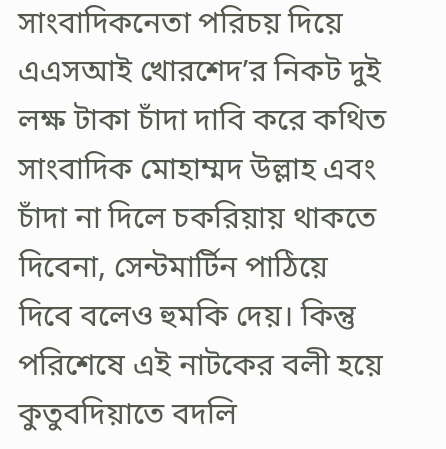সাংবাদিকনেতা পরিচয় দিয়ে এএসআই খোরশেদ’র নিকট দুই লক্ষ টাকা চাঁদা দাবি করে কথিত সাংবাদিক মোহাম্মদ উল্লাহ এবং চাঁদা না দিলে চকরিয়ায় থাকতে দিবেনা, সেন্টমার্টিন পাঠিয়ে দিবে বলেও হুমকি দেয়। কিন্তু পরিশেষে এই নাটকের বলী হয়ে কুতুবদিয়াতে বদলি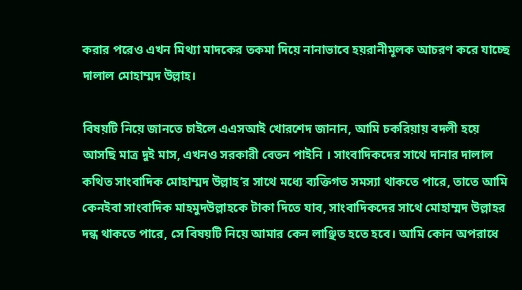করার পরেও এখন মিথ্যা মাদকের তকমা দিয়ে নানাভাবে হয়রানীমূলক আচরণ করে যাচ্ছে দালাল মোহাম্মদ উল্লাহ।

বিষয়টি নিয়ে জানতে চাইলে এএসআই খোরশেদ জানান, আমি চকরিয়ায় বদলী হয়ে আসছি মাত্র দুই মাস, এখনও সরকারী বেতন পাইনি । সাংবাদিকদের সাথে দানার দালাল কথিত সাংবাদিক মোহাম্মদ উল্লাহ’র সাথে মধ্যে ব্যক্তিগত সমস্যা থাকতে পারে, তাতে আমি কেনইবা সাংবাদিক মাহমুদউল্লাহকে টাকা দিতে যাব, সাংবাদিকদের সাথে মোহাম্মদ উল্লাহর দন্ধ থাকতে পারে, সে বিষয়টি নিয়ে আমার কেন লাঞ্ছিত হতে হবে। আমি কোন অপরাধে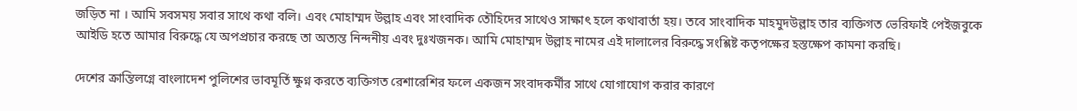জড়িত না । আমি সবসময় সবার সাথে কথা বলি। এবং মোহাম্মদ উল্লাহ এবং সাংবাদিক তৌহিদের সাথেও সাক্ষাৎ হলে কথাবার্তা হয়। তবে সাংবাদিক মাহমুদউল্লাহ তার ব্যক্তিগত ভেরিফাই পেইজবুকে আইডি হতে আমার বিরুদ্ধে যে অপপ্রচার করছে তা অত্যন্ত নিন্দনীয় এবং দুঃখজনক। আমি মোহাম্মদ উল্লাহ নামের এই দালালের বিরুদ্ধে সংশ্লিষ্ট কতৃপক্ষের হস্তক্ষেপ কামনা করছি।

দেশের ক্রান্তিলগ্নে বাংলাদেশ পুলিশের ভাবমূর্তি ক্ষুণ্ন করতে ব্যক্তিগত রেশারেশির ফলে একজন সংবাদকর্মীর সাথে যোগাযোগ করার কারণে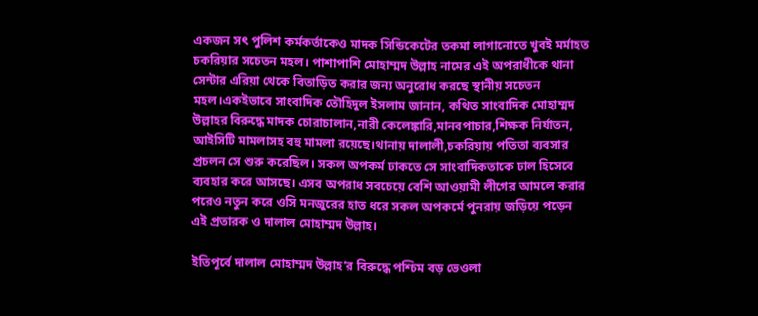একজন সৎ পুলিশ কর্মকর্তাকেও মাদক সিন্ডিকেটের তকমা লাগানোতে খুবই মর্মাহত চকরিয়ার সচেতন মহল। পাশাপাশি মোহাম্মদ উল্লাহ নামের এই অপরাধীকে থানা সেন্টার এরিয়া থেকে বিতাড়িত করার জন্য অনুরোধ করছে স্থানীয় সচেতন মহল।একইভাবে সাংবাদিক তৌহিদুল ইসলাম জানান, কথিত সাংবাদিক মোহাম্মদ উল্লাহর বিরুদ্ধে মাদক চোরাচালান,নারী কেলেঙ্কারি,মানবপাচার,শিক্ষক নির্যাতন, আইসিটি মামলাসহ বহু মামলা রয়েছে।থানায় দালালী,চকরিয়ায় পতিতা ব্যবসার প্রচলন সে শুরু করেছিল। সকল অপকর্ম ঢাকতে সে সাংবাদিকতাকে ঢাল হিসেবে ব্যবহার করে আসছে। এসব অপরাধ সবচেয়ে বেশি আওয়ামী লীগের আমলে করার পরেও নতুন করে ওসি মনজুরের হাত ধরে সকল অপকর্মে পুনরায় জড়িয়ে পড়েন এই প্রতারক ও দালাল মোহাম্মদ উল্লাহ।

ইতিপূর্বে দালাল মোহাম্মদ উল্লাহ’র বিরুদ্ধে পশ্চিম বড় ভেওলা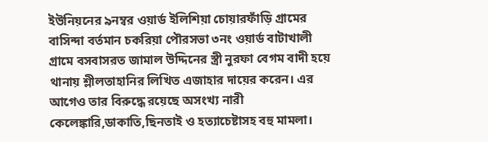ইউনিয়নের ৯নম্বর ওয়ার্ড ইলিশিয়া চোয়ারফাঁড়ি গ্রামের বাসিন্দা বর্তমান চকরিয়া পৌরসভা ৩নং ওয়ার্ড বাটাখালী গ্রামে বসবাসরত জামাল উদ্দিনের স্ত্রী নুরফা বেগম বাদী হয়ে থানায় শ্লীলতাহানির লিখিত এজাহার দায়ের করেন। এর আগেও তার বিরুদ্ধে রয়েছে অসংখ্য নারী কেলেঙ্কারি,ডাকাতি,ছিনতাই ও হত্যাচেষ্টাসহ বহু মামলা।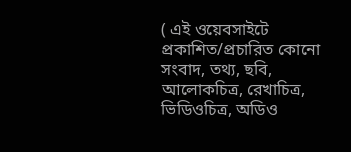( এই ওয়েবসাইটে প্রকাশিত/প্রচারিত কোনো সংবাদ, তথ্য, ছবি, আলোকচিত্র, রেখাচিত্র, ভিডিওচিত্র, অডিও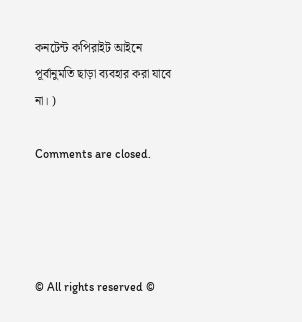কনটেন্ট কপিরাইট আইনে পূর্বানুমতি ছাড়া ব্যবহার করা যাবে না। )

Comments are closed.




© All rights reserved ©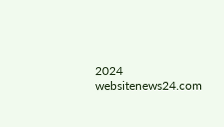2024 websitenews24.com